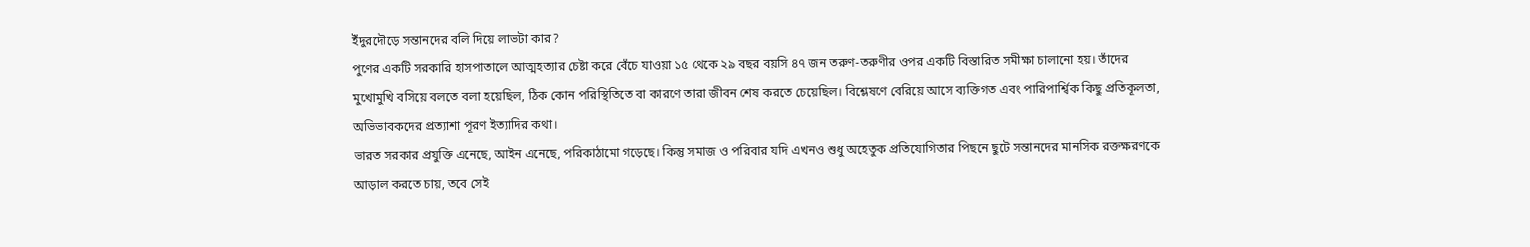ইঁদুরদৌড়ে সন্তানদের বলি দিয়ে লাভটা কার?
পুণের একটি সরকারি হাসপাতালে আত্মহত্যার চেষ্টা করে বেঁচে যাওয়া ১৫ থেকে ২৯ বছর বয়সি ৪৭ জন তরুণ-তরুণীর ওপর একটি বিস্তারিত সমীক্ষা চালানো হয়। তাঁদের মুখোমুখি বসিয়ে বলতে বলা হয়েছিল, ঠিক কোন পরিস্থিতিতে বা কারণে তারা জীবন শেষ করতে চেয়েছিল। বিশ্লেষণে বেরিয়ে আসে ব্যক্তিগত এবং পারিপার্শ্বিক কিছু প্রতিকূলতা, অভিভাবকদের প্রত্যাশা পূরণ ইত্যাদির কথা।
ভারত সরকার প্রযুক্তি এনেছে, আইন এনেছে, পরিকাঠামো গড়েছে। কিন্তু সমাজ ও পরিবার যদি এখনও শুধু অহেতুক প্রতিযোগিতার পিছনে ছুটে সন্তানদের মানসিক রক্তক্ষরণকে আড়াল করতে চায়, তবে সেই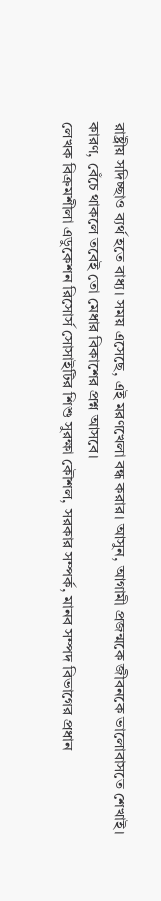রাষ্ট্রীয় সদিচ্ছাও ব্যর্থ হতে বাধ্য। সময় এসেছে, এই মরণখেলা বন্ধ করার। আসুন, আগামী প্রজন্মকে জীবনকে ভালোবাসতে শেখাই। কারণ, বেঁচে থাকলে তবেই তো মেধার বিকাশের প্রশ্ন আসবে।
লেখক বিক্রমশীলা এডুকেশন রিসোর্স সোসাইটির শিশু সুরক্ষা কৌশল, সরকার সম্পর্ক, মানব সম্পদ বিভাগের প্রধান